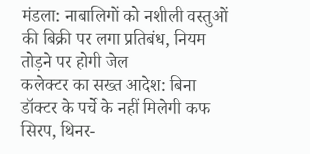मंडला: नाबालिगों को नशीली वस्तुओं की बिक्री पर लगा प्रतिबंध, नियम तोड़ने पर होगी जेल
कलेक्टर का सख्त आदेश: बिना डॉक्टर के पर्चे के नहीं मिलेगी कफ सिरप, थिनर-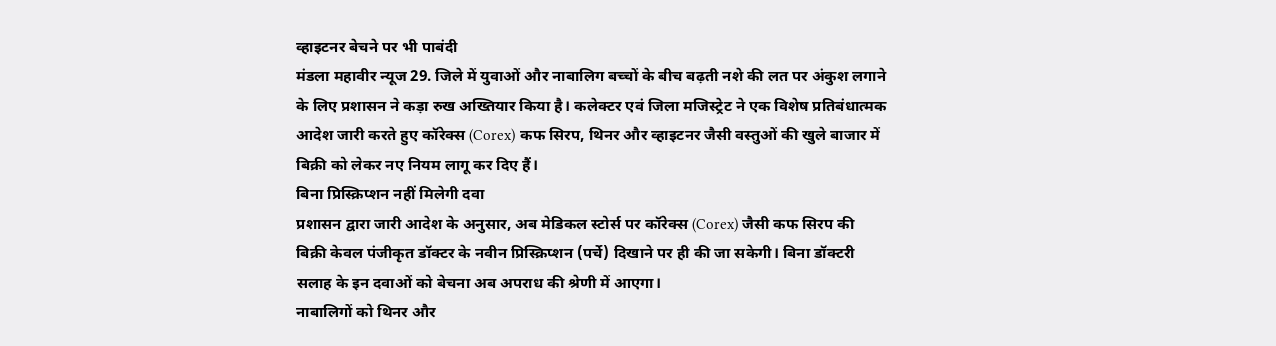व्हाइटनर बेचने पर भी पाबंदी
मंडला महावीर न्यूज 29. जिले में युवाओं और नाबालिग बच्चों के बीच बढ़ती नशे की लत पर अंकुश लगाने के लिए प्रशासन ने कड़ा रुख अख्तियार किया है। कलेक्टर एवं जिला मजिस्ट्रेट ने एक विशेष प्रतिबंधात्मक आदेश जारी करते हुए कॉरेक्स (Corex) कफ सिरप, थिनर और व्हाइटनर जैसी वस्तुओं की खुले बाजार में बिक्री को लेकर नए नियम लागू कर दिए हैं।
बिना प्रिस्क्रिप्शन नहीं मिलेगी दवा
प्रशासन द्वारा जारी आदेश के अनुसार, अब मेडिकल स्टोर्स पर कॉरेक्स (Corex) जैसी कफ सिरप की बिक्री केवल पंजीकृत डॉक्टर के नवीन प्रिस्क्रिप्शन (पर्चे) दिखाने पर ही की जा सकेगी। बिना डॉक्टरी सलाह के इन दवाओं को बेचना अब अपराध की श्रेणी में आएगा।
नाबालिगों को थिनर और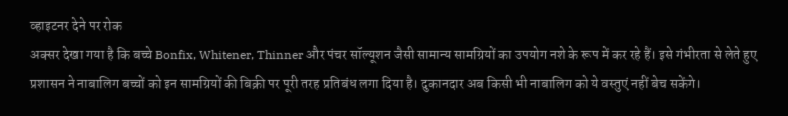व्हाइटनर देने पर रोक
अक्सर देखा गया है कि बच्चे Bonfix, Whitener, Thinner और पंचर सॉल्यूशन जैसी सामान्य सामग्रियों का उपयोग नशे के रूप में कर रहे हैं। इसे गंभीरता से लेते हुए प्रशासन ने नाबालिग बच्चों को इन सामग्रियों की बिक्री पर पूरी तरह प्रतिबंध लगा दिया है। दुकानदार अब किसी भी नाबालिग को ये वस्तुएं नहीं बेच सकेंगे।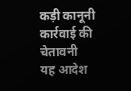कड़ी कानूनी कार्रवाई की चेतावनी
यह आदेश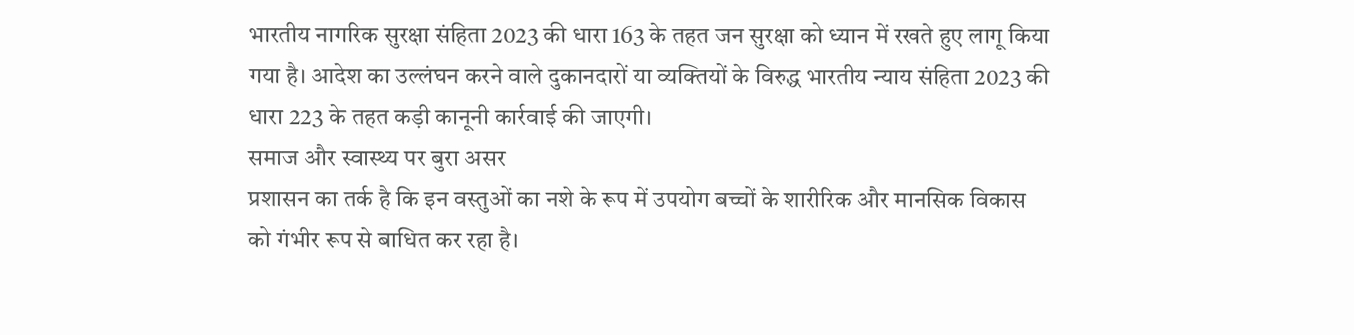भारतीय नागरिक सुरक्षा संहिता 2023 की धारा 163 के तहत जन सुरक्षा को ध्यान में रखते हुए लागू किया गया है। आदेश का उल्लंघन करने वाले दुकानदारों या व्यक्तियों के विरुद्ध भारतीय न्याय संहिता 2023 की धारा 223 के तहत कड़ी कानूनी कार्रवाई की जाएगी।
समाज और स्वास्थ्य पर बुरा असर
प्रशासन का तर्क है कि इन वस्तुओं का नशे के रूप में उपयोग बच्चों के शारीरिक और मानसिक विकास को गंभीर रूप से बाधित कर रहा है।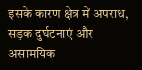इसके कारण क्षेत्र में अपराध, सड़क दुर्घटनाएं और असामयिक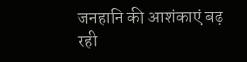जनहानि की आशंकाएं बढ़ रही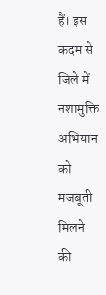हैं। इस कदम से जिले में नशामुक्ति अभियान को मजबूती मिलने की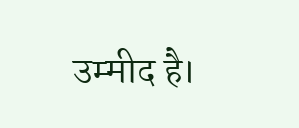उम्मीद है।